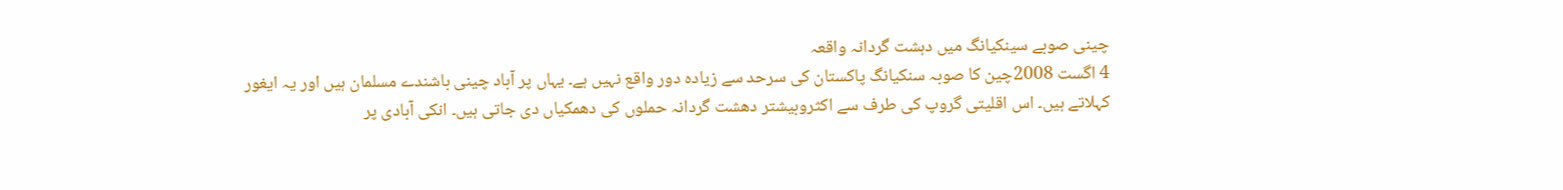چینی صوبے سینکیانگ میں دہشت گردانہ واقعہ
4 اگست 2008چین کا صوبہ سنکیانگ پاکستان کی سرحد سے زیادہ دور واقع نہیں ہے۔ یہاں پر آباد چینی باشندے مسلمان ہیں اور یہ ایغور کہلاتے ہیں۔ اس اقلیتی گروپ کی طرف سے اکثروبیشتر دھشت گردانہ حملوں کی دھمکیاں دی جاتی ہیں۔ انکی آبادی پر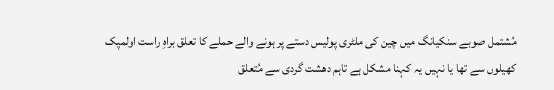مُشتمل صوبے سنکیانگ میں چین کی ملٹری پولیس دستے پر ہونے والے حملے کا تعلق براہِ راست اولمپک کھیلوں سے تھا یا نہیں یہ کہنا مشکل ہے تاہم دھشت گردی سے مُتعلق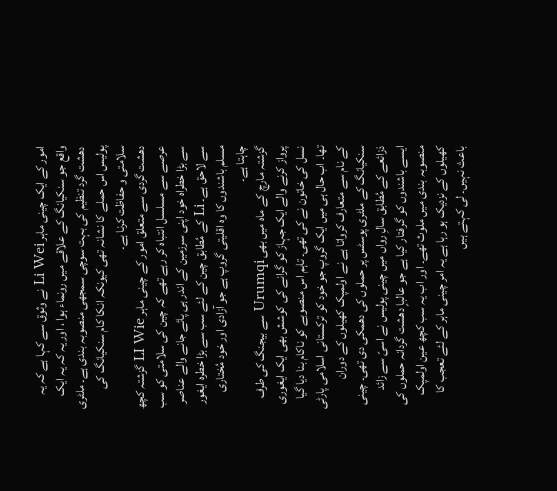امور کے ایک چینی ماہر Li Wei نے وثوق سے کہا ہے کہ یہ واقع جو سنکیانگ کے علاقے میں رونماء ہوا ، اور یہ کہ یہ ایک دھشت گرد تنظیم کی بہت سوچی سمجھی منصوبہ بندی ہے۔ ملٹری پولیس اس حملے کا نشانہ تھی کیونکہ انکا کام سنکیانگ کی سلامتی و حفاظت کرنا ہے۔
دھشت گردی سے متعلق امور کے چینی ماہر LI Wie گزشتہ کچھ عرصے سے مسلسل انتباہ کر رہے تھے کہ چین کی سلامتی کو سب سے بڑا خطراہ خود اپنی سرزمین کے اندر ہی پائے جانے والے عناصر سے لاحق ہے۔ Li کے مُطابق چین کے لئے سب سے بڑا خطرہ ایغور مسلم باشندوں کا وہ اقلیتی گروپ ہے جو آزادی اور خود مُختاری چاہتا ہے۔
گزشتہ مارچ کے ماہ میں بھی Urumqi سے بیجنگ کی طرف پرواز کرنے والے ایک جہاز کو گرانے کی کوشش بھی ایک ایغوری نسل کی خاتون نے کی تھی۔ تاہم اس منصوبے کو ناکام بنا دیا گیا تھا۔ اب حال ہی میں ایک گروپ جو خود کو ترکستانی اسلامی پارٹی کے نام سے متعارف کرواتا ہے نے اولمپک کھیلوں کے دوران سنکیانگ کے ملٹری پوسٹس پر حملوں کی دھمکی دی تھی۔ چینی ذزائعے کے مُطابق سالِ رواں میں چینی پولیس نے اسیّ سے زائد ایسے باشندوں کو گرفتار کیا ہے جو عالباٍ دھشت گردانہ حملوں کی منصوبہ بندی میں ملوث تھے۔ اور اب یہ سب کچھ عین اولمپک کھیلوں کے نزدیک ہو رہا ہے یہ امر چینی ماہر کے لئے تعجب کا باعث نہیں۔ لی کہتے ہیں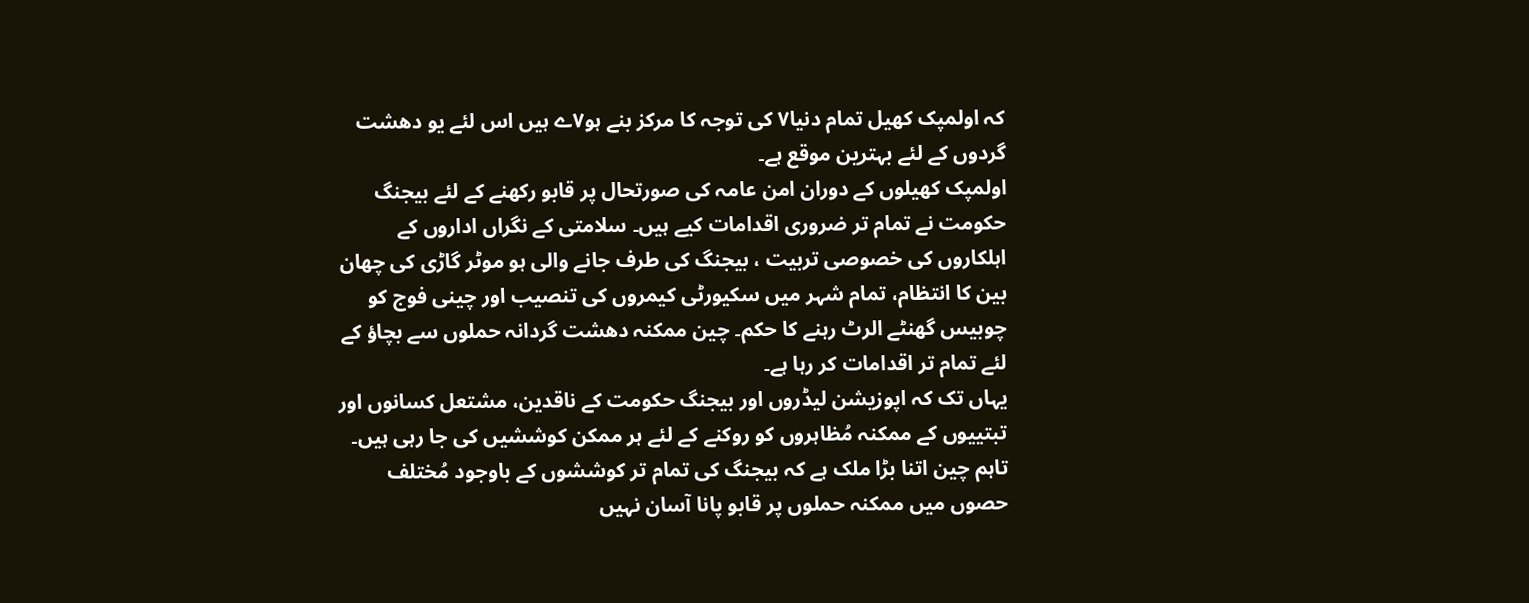کہ اولمپک کھیل تمام دنیا۷ کی توجہ کا مرکز بنے ہو۷ے ہیں اس لئے یو دھشت گردوں کے لئے بہترین موقع ہے۔
اولمپک کھیلوں کے دوران امن عامہ کی صورتحال پر قابو رکھنے کے لئے بیجنگ حکومت نے تمام تر ضروری اقدامات کیے ہیں۔ سلامتی کے نگراں اداروں کے اہلکاروں کی خصوصی تربیت ، بیجنگ کی طرف جانے والی ہو موٹر گاڑی کی چھان بین کا انتظام، تمام شہر میں سکیورٹی کیمروں کی تنصیب اور چینی فوج کو چوبیس گھنٹے الرٹ رہنے کا حکم۔ چین ممکنہ دھشت گردانہ حملوں سے بچاؤ کے لئے تمام تر اقدامات کر رہا ہے۔
یہاں تک کہ اپوزیشن لیڈروں اور بیجنگ حکومت کے ناقدین، مشتعل کسانوں اور تبتییوں کے ممکنہ مُظاہروں کو روکنے کے لئے ہر ممکن کوششیں کی جا رہی ہیں۔
تاہم چین اتنا بڑا ملک ہے کہ بیجنگ کی تمام تر کوششوں کے باوجود مُختلف حصوں میں ممکنہ حملوں پر قابو پانا آسان نہیں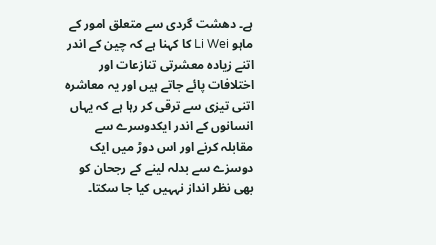ہے۔ دھشت گردی سے متعلق امور کے ماہو Li Wei کا کہنا ہے کہ چین کے اندر اتنے زیادہ معشرتی تنازعات اور اختلافات پائے جاتے ہیں اور یہ معاشرہ اتنی تیزی سے ترقی کر رہا ہے کہ یہاں انسانوں کے اندر ایکدوسرے سے مقابلہ کرنے اور اس دوڑ میں ایک دوسزے سے بدلہ لینے کے رجحان کو بھی نظر انداز نہہیں کیا جا سکتا۔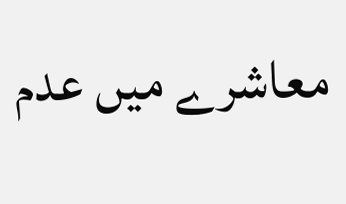معاشرے میں عدم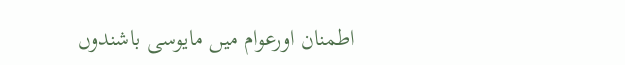اطمنان اورعوام میں مایوسی باشندوں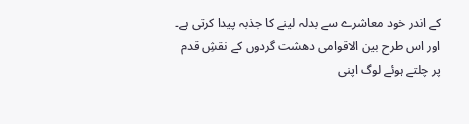کے اندر خود معاشرے سے بدلہ لینے کا جذبہ پیدا کرتی ہے۔ اور اس طرح بین الاقوامی دھشت گردوں کے نقشِ قدم پر چلتے ہوئے لوگ اپنی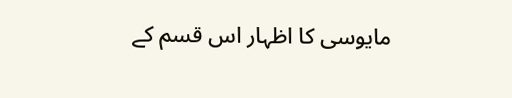مایوسی کا اظہار اس قسم کے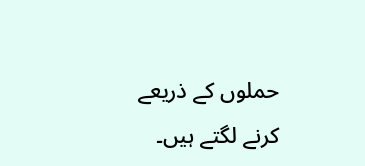حملوں کے ذریعے کرنے لگتے ہیں۔